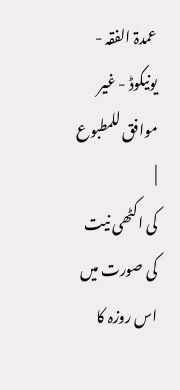عمدۃ الفقہ - یونیکوڈ - غیر موافق للمطبوع |
کی اکٹھی نیت کی صورت میں اس روزہ کا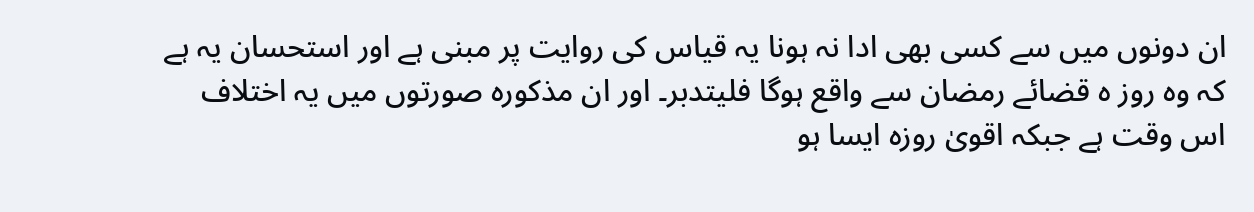ان دونوں میں سے کسی بھی ادا نہ ہونا یہ قیاس کی روایت پر مبنی ہے اور استحسان یہ ہے کہ وہ روز ہ قضائے رمضان سے واقع ہوگا فلیتدبر۔ اور ان مذکورہ صورتوں میں یہ اختلاف اس وقت ہے جبکہ اقویٰ روزہ ایسا ہو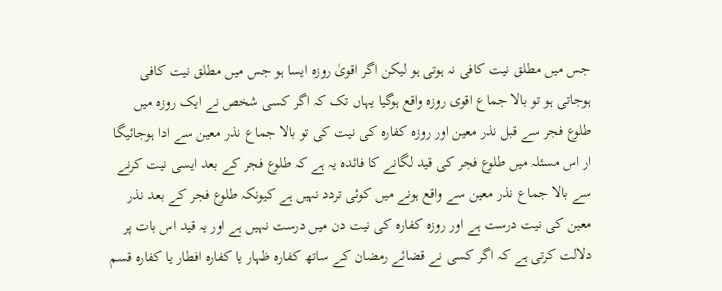جس میں مطلق نیت کافی نہ ہوتی ہو لیکن اگر اقویٰ روزہ ایسا ہو جس میں مطلق نیت کافی ہوجاتی ہو تو بالا جماع اقوی روزہ واقع ہوگیا یہاں تک کہ اگر کسی شخص نے ایک روزہ میں طلوع فجر سے قبل نذر معین اور روزہ کفارہ کی نیت کی تو بالا جماع نذر معین سے ادا ہوجائیگا ار اس مسئلہ میں طلوع فجر کی قید لگانے کا فائدہ یہ ہے کہ طلوع فجر کے بعد ایسی نیت کرنے سے بالا جماع نذر معین سے واقع ہونے میں کوئی تردد نہیں ہے کیونکہ طلوع فجر کے بعد نذر معین کی نیت درست ہے اور روزہ کفارہ کی نیت دن میں درست نہیں ہے اور یہ قید اس بات پر دلالت کرتی ہے کہ اگر کسی نے قضائے رمضان کے ساتھ کفارہ ظہار یا کفارہ افطار یا کفارہ قسم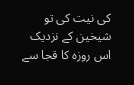کی نیت کی تو شیخین کے نزدیک اس روزہ کا قجا سے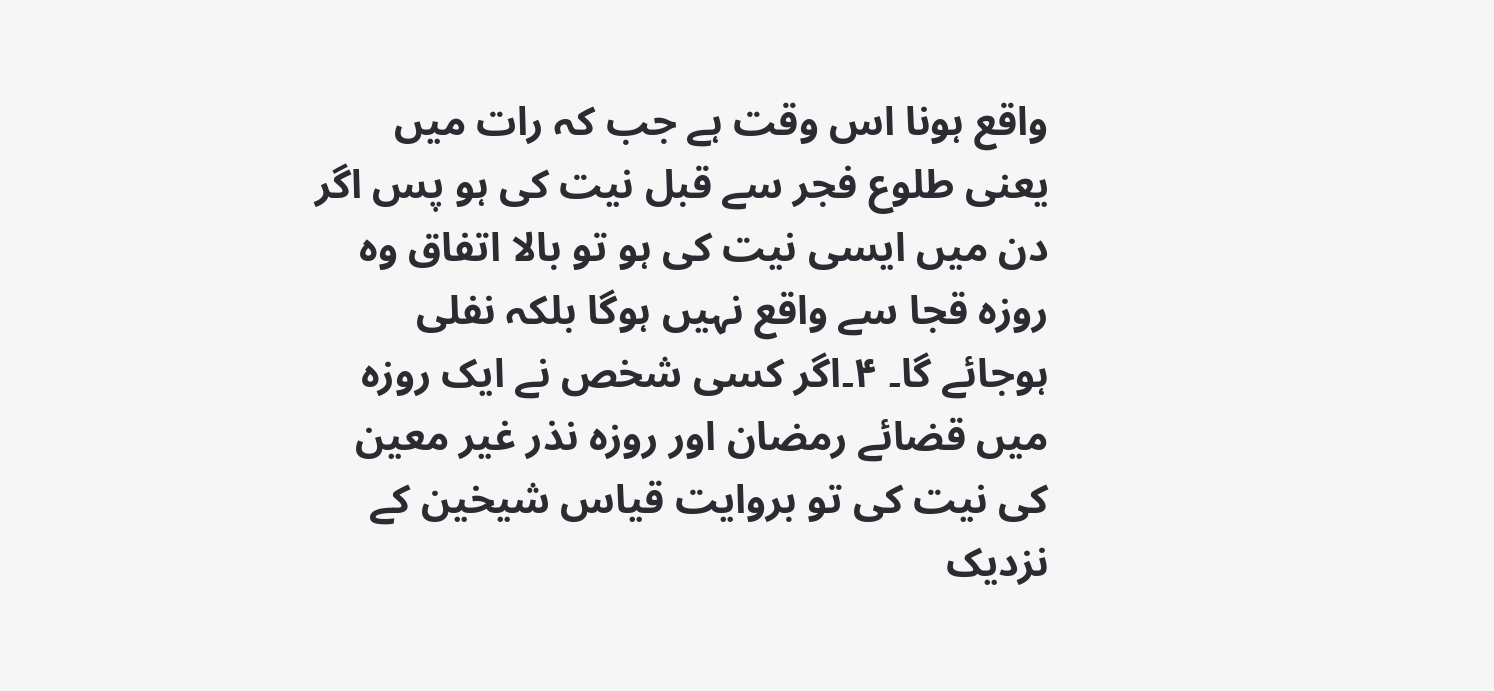واقع ہونا اس وقت ہے جب کہ رات میں یعنی طلوع فجر سے قبل نیت کی ہو پس اگر دن میں ایسی نیت کی ہو تو بالا اتفاق وہ روزہ قجا سے واقع نہیں ہوگا بلکہ نفلی ہوجائے گا۔ ۴۔اگر کسی شخص نے ایک روزہ میں قضائے رمضان اور روزہ نذر غیر معین کی نیت کی تو بروایت قیاس شیخین کے نزدیک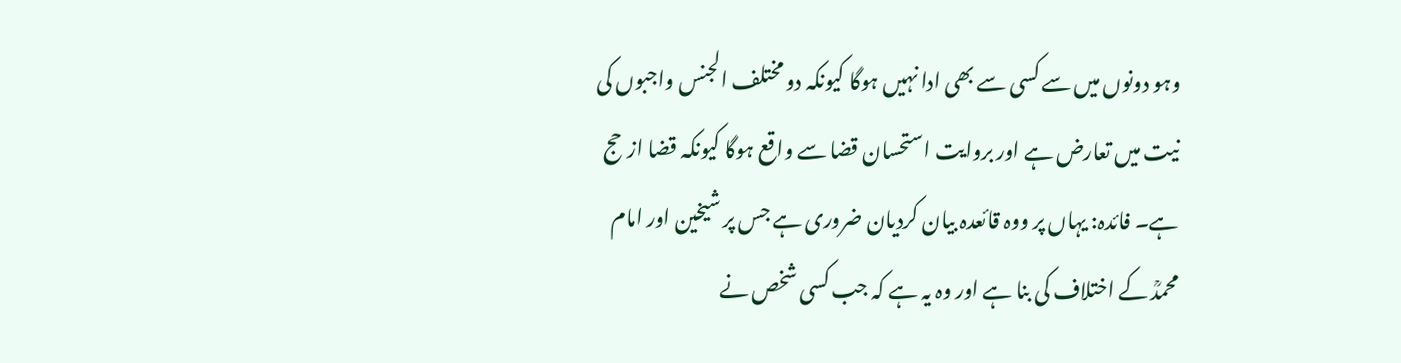وہو دونوں میں سے کسی سے بھی ادا نہیں ہوگا کیونکہ دو مختلف الجنس واجبوں کی نیت میں تعارض ہے اور بروایت استحسان قضا سے واقع ہوگا کیونکہ قضا ازحج ہے۔ فائدہ: یہاں پر ووہ قائعدہ بیان کردیان ضروری ہے جس پر شیخین اور امام محمدؒ کے اختلاف کی بنا ہے اور وہ یہ ہے کہ جب کسی شخص نے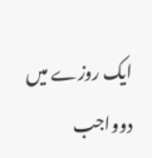ایک روزے میں دوواجب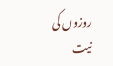روزوں کی نیت